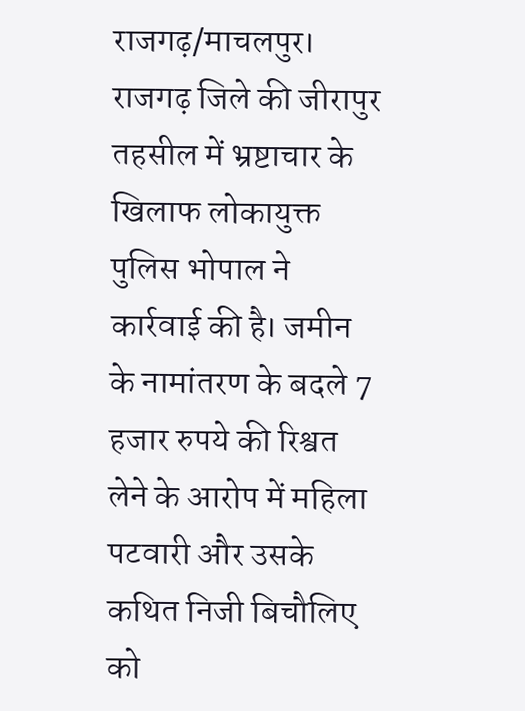राजगढ़/माचलपुर। राजगढ़ जिले की जीरापुर तहसील में भ्रष्टाचार के खिलाफ लोकायुक्त पुलिस भोपाल ने कार्रवाई की है। जमीन के नामांतरण के बदले 7 हजार रुपये की रिश्वत लेने के आरोप में महिला पटवारी और उसके कथित निजी बिचौलिए को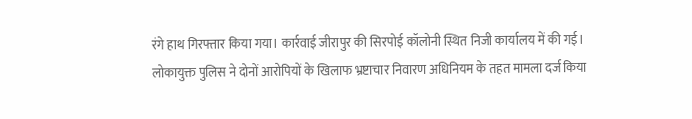रंगे हाथ गिरफ्तार किया गया। कार्रवाई जीरापुर की सिरपोई कॉलोनी स्थित निजी कार्यालय में की गई।
लोकायुक्त पुलिस ने दोनों आरोपियों के खिलाफ भ्रष्टाचार निवारण अधिनियम के तहत मामला दर्ज किया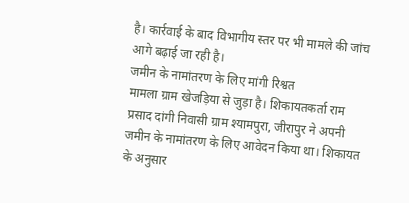है। कार्रवाई के बाद विभागीय स्तर पर भी मामले की जांच आगे बढ़ाई जा रही है।
जमीन के नामांतरण के लिए मांगी रिश्वत
मामला ग्राम खेजड़िया से जुड़ा है। शिकायतकर्ता राम प्रसाद दांगी निवासी ग्राम श्यामपुरा, जीरापुर ने अपनी जमीन के नामांतरण के लिए आवेदन किया था। शिकायत के अनुसार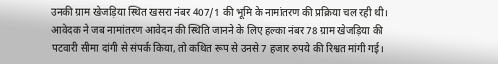उनकी ग्राम खेजड़िया स्थित खसरा नंबर 407/1 की भूमि के नामांतरण की प्रक्रिया चल रही थी।
आवेदक ने जब नामांतरण आवेदन की स्थिति जानने के लिए हल्का नंबर 78 ग्राम खेजड़िया की पटवारी सीमा दांगी से संपर्क किया, तो कथित रूप से उनसे 7 हजार रुपये की रिश्वत मांगी गई।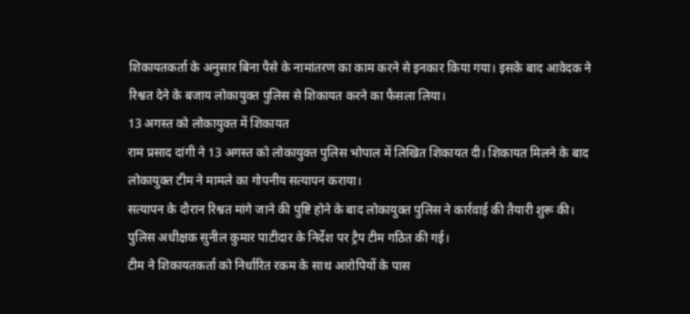शिकायतकर्ता के अनुसार बिना पैसे के नामांतरण का काम करने से इनकार किया गया। इसके बाद आवेदक ने रिश्वत देने के बजाय लोकायुक्त पुलिस से शिकायत करने का फैसला लिया।
13 अगस्त को लोकायुक्त में शिकायत
राम प्रसाद दांगी ने 13 अगस्त को लोकायुक्त पुलिस भोपाल में लिखित शिकायत दी। शिकायत मिलने के बाद लोकायुक्त टीम ने मामले का गोपनीय सत्यापन कराया।
सत्यापन के दौरान रिश्वत मांगे जाने की पुष्टि होने के बाद लोकायुक्त पुलिस ने कार्रवाई की तैयारी शुरू की। पुलिस अधीक्षक सुनील कुमार पाटीदार के निर्देश पर ट्रैप टीम गठित की गई।
टीम ने शिकायतकर्ता को निर्धारित रकम के साथ आरोपियों के पास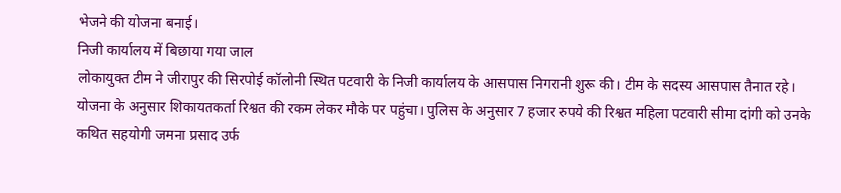भेजने की योजना बनाई।
निजी कार्यालय में बिछाया गया जाल
लोकायुक्त टीम ने जीरापुर की सिरपोई कॉलोनी स्थित पटवारी के निजी कार्यालय के आसपास निगरानी शुरू की। टीम के सदस्य आसपास तैनात रहे।
योजना के अनुसार शिकायतकर्ता रिश्वत की रकम लेकर मौके पर पहुंचा। पुलिस के अनुसार 7 हजार रुपये की रिश्वत महिला पटवारी सीमा दांगी को उनके कथित सहयोगी जमना प्रसाद उर्फ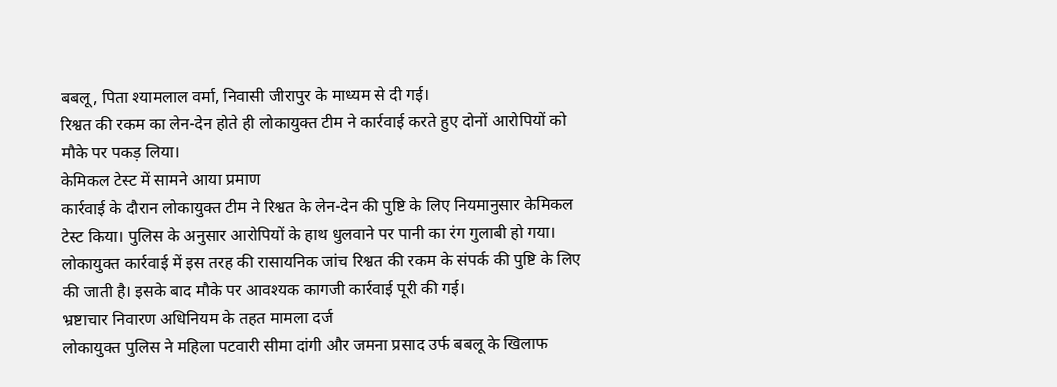बबलू, पिता श्यामलाल वर्मा, निवासी जीरापुर के माध्यम से दी गई।
रिश्वत की रकम का लेन-देन होते ही लोकायुक्त टीम ने कार्रवाई करते हुए दोनों आरोपियों को मौके पर पकड़ लिया।
केमिकल टेस्ट में सामने आया प्रमाण
कार्रवाई के दौरान लोकायुक्त टीम ने रिश्वत के लेन-देन की पुष्टि के लिए नियमानुसार केमिकल टेस्ट किया। पुलिस के अनुसार आरोपियों के हाथ धुलवाने पर पानी का रंग गुलाबी हो गया।
लोकायुक्त कार्रवाई में इस तरह की रासायनिक जांच रिश्वत की रकम के संपर्क की पुष्टि के लिए की जाती है। इसके बाद मौके पर आवश्यक कागजी कार्रवाई पूरी की गई।
भ्रष्टाचार निवारण अधिनियम के तहत मामला दर्ज
लोकायुक्त पुलिस ने महिला पटवारी सीमा दांगी और जमना प्रसाद उर्फ बबलू के खिलाफ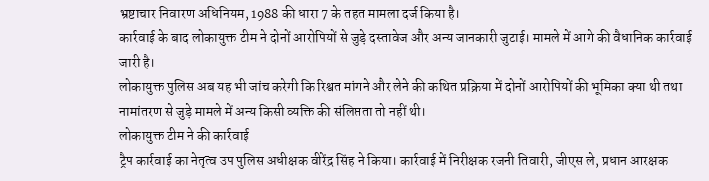भ्रष्टाचार निवारण अधिनियम, 1988 की धारा 7 के तहत मामला दर्ज किया है।
कार्रवाई के बाद लोकायुक्त टीम ने दोनों आरोपियों से जुड़े दस्तावेज और अन्य जानकारी जुटाई। मामले में आगे की वैधानिक कार्रवाई जारी है।
लोकायुक्त पुलिस अब यह भी जांच करेगी कि रिश्वत मांगने और लेने की कथित प्रक्रिया में दोनों आरोपियों की भूमिका क्या थी तथा नामांतरण से जुड़े मामले में अन्य किसी व्यक्ति की संलिप्तता तो नहीं थी।
लोकायुक्त टीम ने की कार्रवाई
ट्रैप कार्रवाई का नेतृत्व उप पुलिस अधीक्षक वीरेंद्र सिंह ने किया। कार्रवाई में निरीक्षक रजनी तिवारी, जीएस ले, प्रधान आरक्षक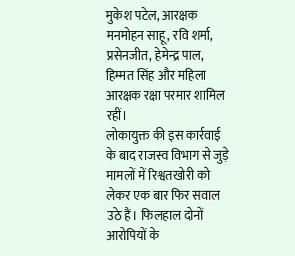मुकेश पटेल, आरक्षक मनमोहन साहू, रवि शर्मा, प्रसेनजीत, हेमेन्द्र पाल, हिम्मत सिंह और महिला आरक्षक रक्षा परमार शामिल रहीं।
लोकायुक्त की इस कार्रवाई के बाद राजस्व विभाग से जुड़े मामलों में रिश्वतखोरी को लेकर एक बार फिर सवाल उठे हैं। फिलहाल दोनों आरोपियों के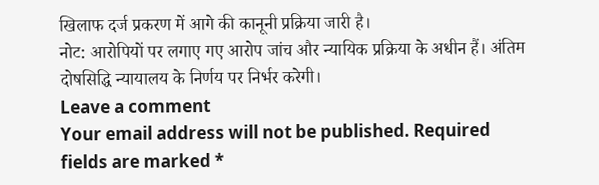खिलाफ दर्ज प्रकरण में आगे की कानूनी प्रक्रिया जारी है।
नोट: आरोपियों पर लगाए गए आरोप जांच और न्यायिक प्रक्रिया के अधीन हैं। अंतिम दोषसिद्धि न्यायालय के निर्णय पर निर्भर करेगी।
Leave a comment
Your email address will not be published. Required fields are marked *